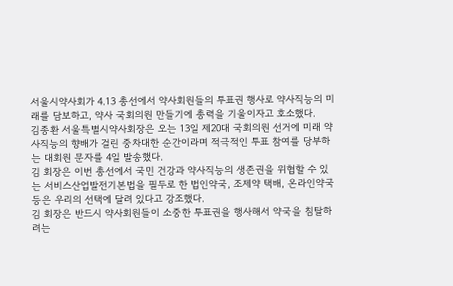서울시약사회가 4.13 총선에서 약사회원들의 투표권 행사로 약사직능의 미래를 담보하고, 약사 국회의원 만들기에 총력을 기울이자고 호소했다.
김종환 서울특별시약사회장은 오는 13일 제20대 국회의원 선거에 미래 약사직능의 향배가 걸린 중차대한 순간이라며 적극적인 투표 참여를 당부하는 대회원 문자를 4일 발송했다.
김 회장은 이번 총선에서 국민 건강과 약사직능의 생존권을 위협할 수 있는 서비스산업발전기본법을 필두로 한 법인약국, 조제약 택배, 온라인약국 등은 우리의 선택에 달려 있다고 강조했다.
김 회장은 반드시 약사회원들이 소중한 투표권을 행사해서 약국을 침탈하려는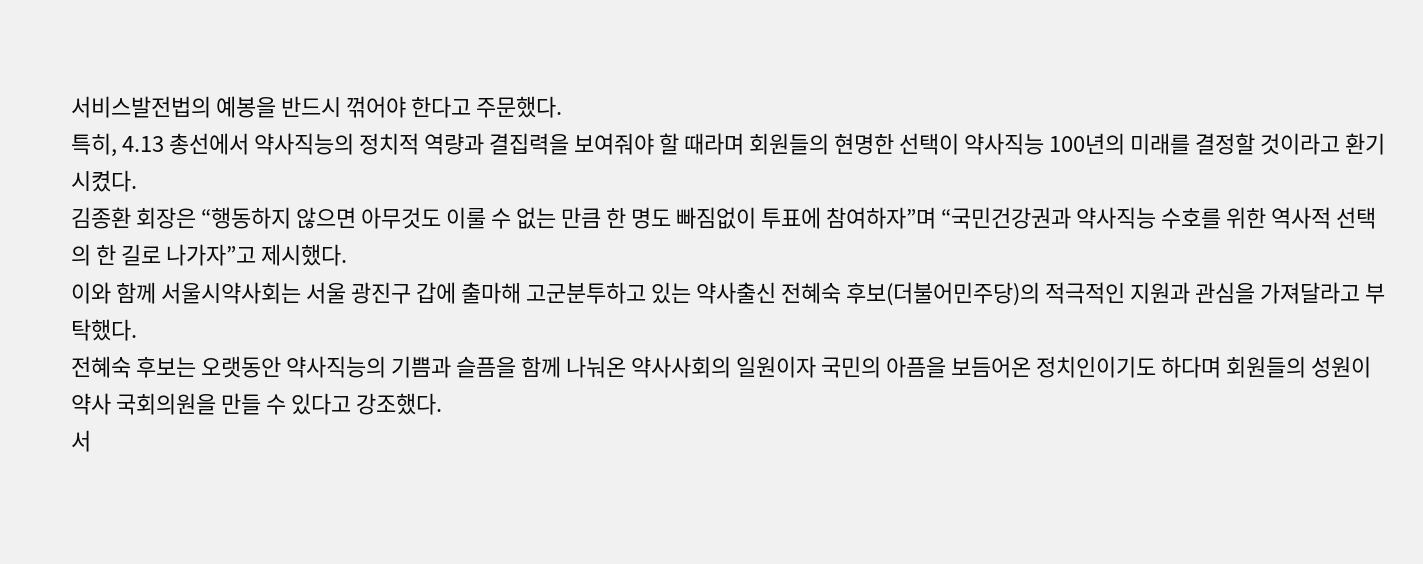서비스발전법의 예봉을 반드시 꺾어야 한다고 주문했다.
특히, 4.13 총선에서 약사직능의 정치적 역량과 결집력을 보여줘야 할 때라며 회원들의 현명한 선택이 약사직능 100년의 미래를 결정할 것이라고 환기시켰다.
김종환 회장은 “행동하지 않으면 아무것도 이룰 수 없는 만큼 한 명도 빠짐없이 투표에 참여하자”며 “국민건강권과 약사직능 수호를 위한 역사적 선택의 한 길로 나가자”고 제시했다.
이와 함께 서울시약사회는 서울 광진구 갑에 출마해 고군분투하고 있는 약사출신 전혜숙 후보(더불어민주당)의 적극적인 지원과 관심을 가져달라고 부탁했다.
전혜숙 후보는 오랫동안 약사직능의 기쁨과 슬픔을 함께 나눠온 약사사회의 일원이자 국민의 아픔을 보듬어온 정치인이기도 하다며 회원들의 성원이 약사 국회의원을 만들 수 있다고 강조했다.
서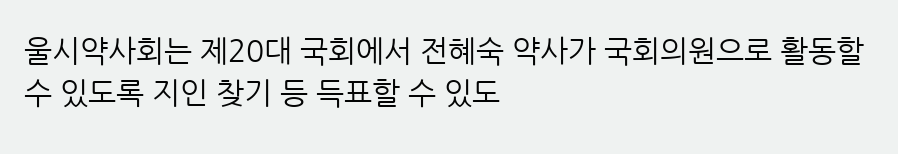울시약사회는 제20대 국회에서 전혜숙 약사가 국회의원으로 활동할 수 있도록 지인 찾기 등 득표할 수 있도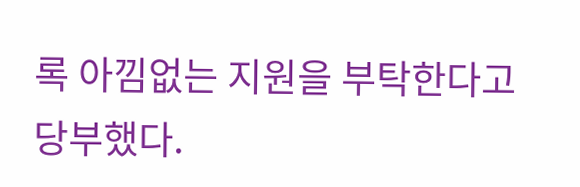록 아낌없는 지원을 부탁한다고 당부했다.